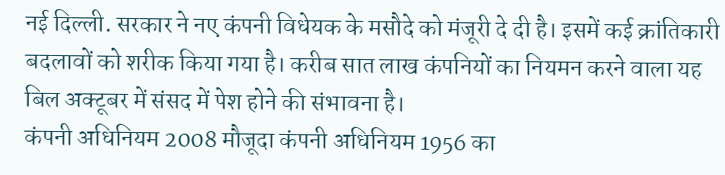नई दिल्ली. सरकार ने नए कंपनी विधेयक के मसौदे को मंजूरी दे दी है। इसमें कई क्रांतिकारी बदलावों को शरीक किया गया है। करीब सात लाख कंपनियों का नियमन करने वाला यह बिल अक्टूबर में संसद में पेश होने की संभावना है।
कंपनी अधिनियम 2008 मौजूदा कंपनी अधिनियम 1956 का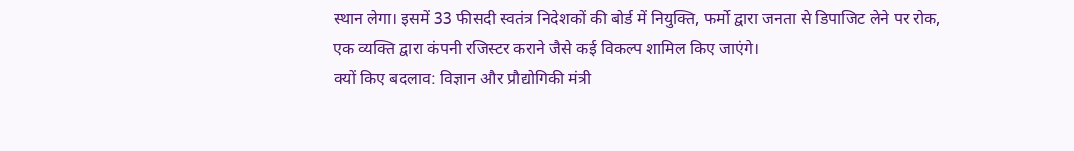स्थान लेगा। इसमें 33 फीसदी स्वतंत्र निदेशकों की बोर्ड में नियुक्ति, फर्मो द्वारा जनता से डिपाजिट लेने पर रोक, एक व्यक्ति द्वारा कंपनी रजिस्टर कराने जैसे कई विकल्प शामिल किए जाएंगे।
क्यों किए बदलाव: विज्ञान और प्रौद्योगिकी मंत्री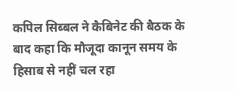कपिल सिब्बल ने कैबिनेट की बैठक के बाद कहा कि मौजूदा कानून समय के हिसाब से नहीं चल रहा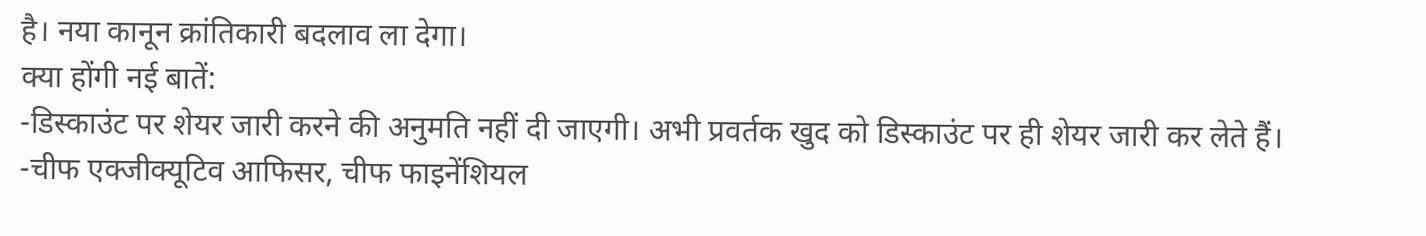है। नया कानून क्रांतिकारी बदलाव ला देगा।
क्या होंगी नई बातें:
-डिस्काउंट पर शेयर जारी करने की अनुमति नहीं दी जाएगी। अभी प्रवर्तक खुद को डिस्काउंट पर ही शेयर जारी कर लेते हैं।
-चीफ एक्जीक्यूटिव आफिसर, चीफ फाइनेंशियल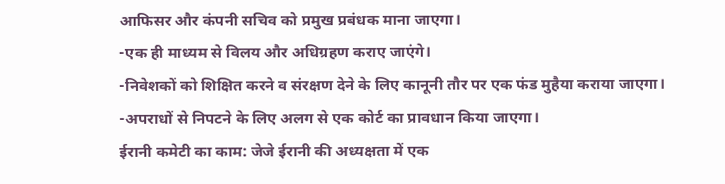आफिसर और कंपनी सचिव को प्रमुख प्रबंधक माना जाएगा।
-एक ही माध्यम से विलय और अधिग्रहण कराए जाएंगे।
-निवेशकों को शिक्षित करने व संरक्षण देने के लिए कानूनी तौर पर एक फंड मुहैया कराया जाएगा।
-अपराधों से निपटने के लिए अलग से एक कोर्ट का प्रावधान किया जाएगा।
ईरानी कमेटी का काम: जेजे ईरानी की अध्यक्षता में एक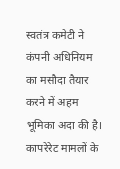स्वतंत्र कमेटी ने कंपनी अधिनियम का मसौदा तैयार करने में अहम भूमिका अदा की है। कापरेरेट मामलों के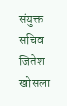संयुक्त सचिव जितेश खोसला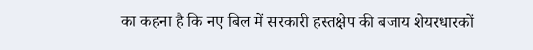का कहना है कि नए बिल में सरकारी हस्तक्षेप की बजाय शेयरधारकों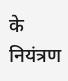के नियंत्रण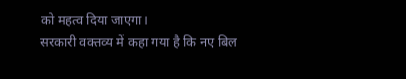को महत्व दिया जाएगा।
सरकारी वक्तव्य में कहा गया है कि नए बिल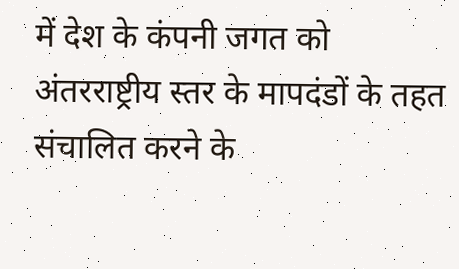में देश के कंपनी जगत को अंतरराष्ट्रीय स्तर के मापदंडों के तहत संचालित करने के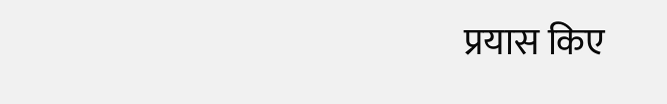प्रयास किए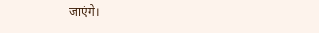जाएंगे।